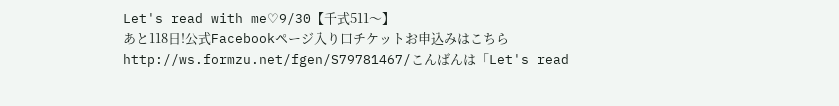Let's read with me♡9/30【千式511〜】
あと118日!公式Facebookページ入り口チケットお申込みはこちらhttp://ws.formzu.net/fgen/S79781467/こんばんは「Let's read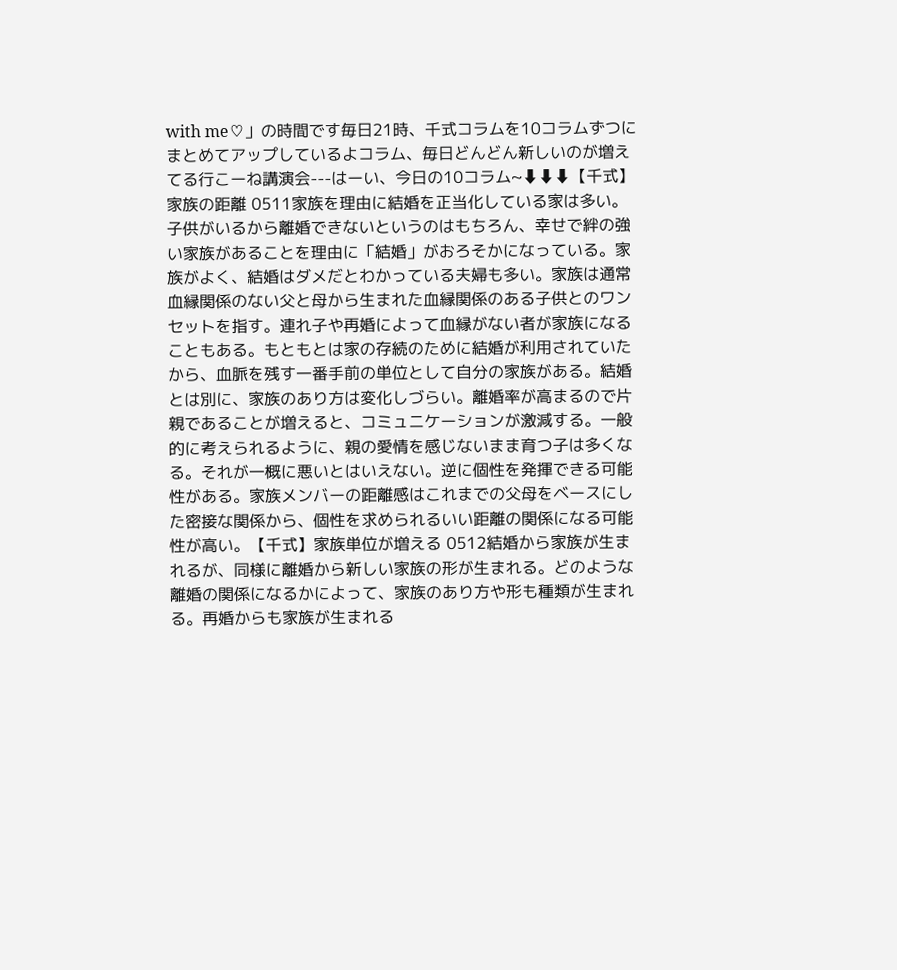with me♡」の時間です毎日21時、千式コラムを10コラムずつにまとめてアップしているよコラム、毎日どんどん新しいのが増えてる行こーね講演会---はーい、今日の10コラム~⬇⬇⬇【千式】家族の距離 0511家族を理由に結婚を正当化している家は多い。子供がいるから離婚できないというのはもちろん、幸せで絆の強い家族があることを理由に「結婚」がおろそかになっている。家族がよく、結婚はダメだとわかっている夫婦も多い。家族は通常血縁関係のない父と母から生まれた血縁関係のある子供とのワンセットを指す。連れ子や再婚によって血縁がない者が家族になることもある。もともとは家の存続のために結婚が利用されていたから、血脈を残す一番手前の単位として自分の家族がある。結婚とは別に、家族のあり方は変化しづらい。離婚率が高まるので片親であることが増えると、コミュニケーションが激減する。一般的に考えられるように、親の愛情を感じないまま育つ子は多くなる。それが一概に悪いとはいえない。逆に個性を発揮できる可能性がある。家族メンバーの距離感はこれまでの父母をベースにした密接な関係から、個性を求められるいい距離の関係になる可能性が高い。【千式】家族単位が増える 0512結婚から家族が生まれるが、同様に離婚から新しい家族の形が生まれる。どのような離婚の関係になるかによって、家族のあり方や形も種類が生まれる。再婚からも家族が生まれる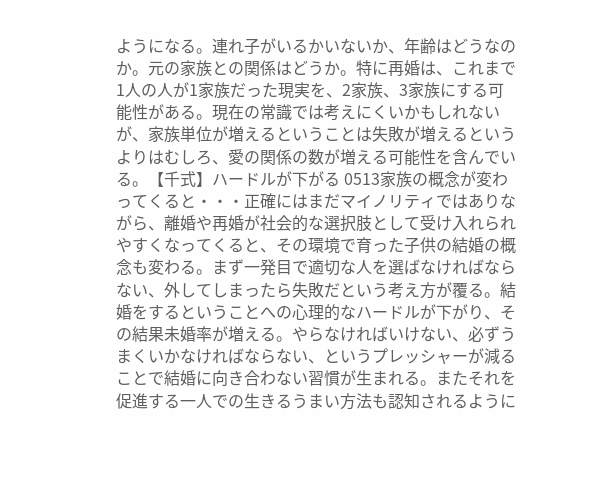ようになる。連れ子がいるかいないか、年齢はどうなのか。元の家族との関係はどうか。特に再婚は、これまで1人の人が1家族だった現実を、2家族、3家族にする可能性がある。現在の常識では考えにくいかもしれないが、家族単位が増えるということは失敗が増えるというよりはむしろ、愛の関係の数が増える可能性を含んでいる。【千式】ハードルが下がる 0513家族の概念が変わってくると・・・正確にはまだマイノリティではありながら、離婚や再婚が社会的な選択肢として受け入れられやすくなってくると、その環境で育った子供の結婚の概念も変わる。まず一発目で適切な人を選ばなければならない、外してしまったら失敗だという考え方が覆る。結婚をするということへの心理的なハードルが下がり、その結果未婚率が増える。やらなければいけない、必ずうまくいかなければならない、というプレッシャーが減ることで結婚に向き合わない習慣が生まれる。またそれを促進する一人での生きるうまい方法も認知されるように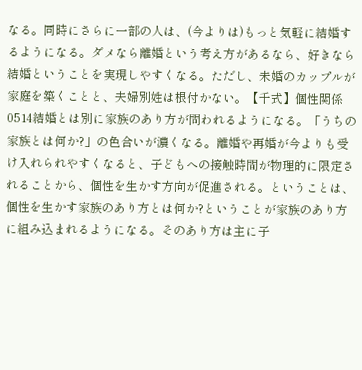なる。同時にさらに一部の人は、(今よりは)もっと気軽に結婚するようになる。ダメなら離婚という考え方があるなら、好きなら結婚ということを実現しやすくなる。ただし、未婚のカップルが家庭を築くことと、夫婦別姓は根付かない。【千式】個性関係 0514結婚とは別に家族のあり方が問われるようになる。「うちの家族とは何か?」の色合いが濃くなる。離婚や再婚が今よりも受け入れられやすくなると、子どもへの接触時間が物理的に限定されることから、個性を生かす方向が促進される。ということは、個性を生かす家族のあり方とは何か?ということが家族のあり方に組み込まれるようになる。そのあり方は主に子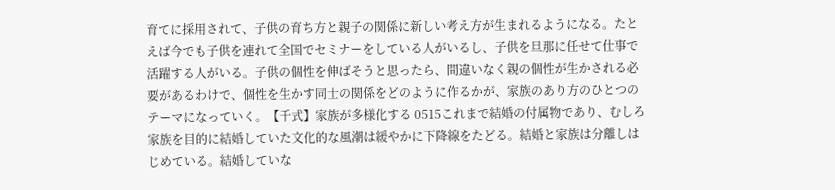育てに採用されて、子供の育ち方と親子の関係に新しい考え方が生まれるようになる。たとえば今でも子供を連れて全国でセミナーをしている人がいるし、子供を旦那に任せて仕事で活躍する人がいる。子供の個性を伸ばそうと思ったら、間違いなく親の個性が生かされる必要があるわけで、個性を生かす同士の関係をどのように作るかが、家族のあり方のひとつのテーマになっていく。【千式】家族が多様化する 0515これまで結婚の付属物であり、むしろ家族を目的に結婚していた文化的な風潮は緩やかに下降線をたどる。結婚と家族は分離しはじめている。結婚していな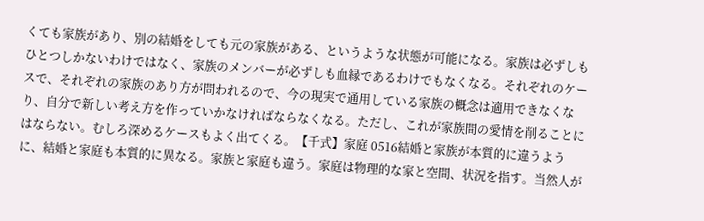くても家族があり、別の結婚をしても元の家族がある、というような状態が可能になる。家族は必ずしもひとつしかないわけではなく、家族のメンバーが必ずしも血縁であるわけでもなくなる。それぞれのケースで、それぞれの家族のあり方が問われるので、今の現実で通用している家族の概念は適用できなくなり、自分で新しい考え方を作っていかなければならなくなる。ただし、これが家族間の愛情を削ることにはならない。むしろ深めるケースもよく出てくる。【千式】家庭 0516結婚と家族が本質的に違うように、結婚と家庭も本質的に異なる。家族と家庭も違う。家庭は物理的な家と空間、状況を指す。当然人が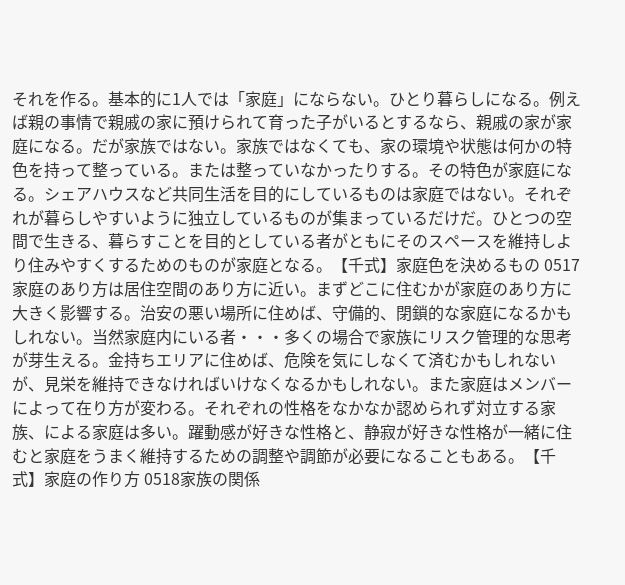それを作る。基本的に1人では「家庭」にならない。ひとり暮らしになる。例えば親の事情で親戚の家に預けられて育った子がいるとするなら、親戚の家が家庭になる。だが家族ではない。家族ではなくても、家の環境や状態は何かの特色を持って整っている。または整っていなかったりする。その特色が家庭になる。シェアハウスなど共同生活を目的にしているものは家庭ではない。それぞれが暮らしやすいように独立しているものが集まっているだけだ。ひとつの空間で生きる、暮らすことを目的としている者がともにそのスペースを維持しより住みやすくするためのものが家庭となる。【千式】家庭色を決めるもの 0517家庭のあり方は居住空間のあり方に近い。まずどこに住むかが家庭のあり方に大きく影響する。治安の悪い場所に住めば、守備的、閉鎖的な家庭になるかもしれない。当然家庭内にいる者・・・多くの場合で家族にリスク管理的な思考が芽生える。金持ちエリアに住めば、危険を気にしなくて済むかもしれないが、見栄を維持できなければいけなくなるかもしれない。また家庭はメンバーによって在り方が変わる。それぞれの性格をなかなか認められず対立する家族、による家庭は多い。躍動感が好きな性格と、静寂が好きな性格が一緒に住むと家庭をうまく維持するための調整や調節が必要になることもある。【千式】家庭の作り方 0518家族の関係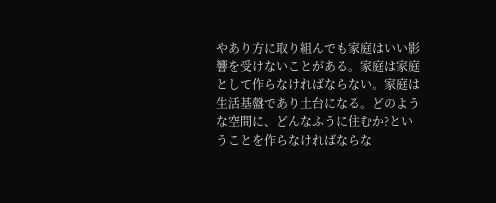やあり方に取り組んでも家庭はいい影響を受けないことがある。家庭は家庭として作らなければならない。家庭は生活基盤であり土台になる。どのような空間に、どんなふうに住むか?ということを作らなければならな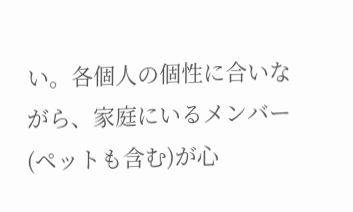い。各個人の個性に合いながら、家庭にいるメンバー(ペットも含む)が心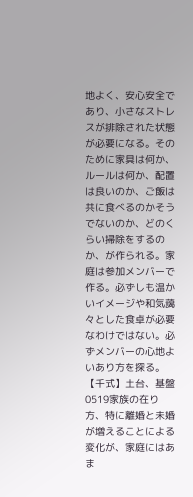地よく、安心安全であり、小さなストレスが排除された状態が必要になる。そのために家具は何か、ルールは何か、配置は良いのか、ご飯は共に食べるのかそうでないのか、どのくらい掃除をするのか、が作られる。家庭は参加メンバーで作る。必ずしも温かいイメージや和気藹々とした食卓が必要なわけではない。必ずメンバーの心地よいあり方を探る。【千式】土台、基盤 0519家族の在り方、特に離婚と未婚が増えることによる変化が、家庭にはあま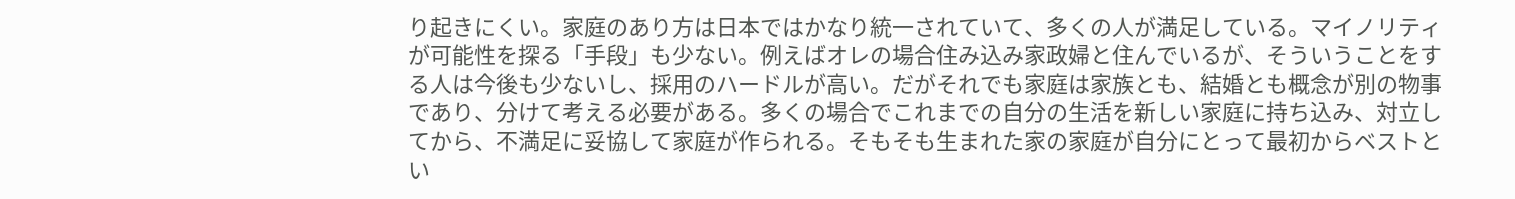り起きにくい。家庭のあり方は日本ではかなり統一されていて、多くの人が満足している。マイノリティが可能性を探る「手段」も少ない。例えばオレの場合住み込み家政婦と住んでいるが、そういうことをする人は今後も少ないし、採用のハードルが高い。だがそれでも家庭は家族とも、結婚とも概念が別の物事であり、分けて考える必要がある。多くの場合でこれまでの自分の生活を新しい家庭に持ち込み、対立してから、不満足に妥協して家庭が作られる。そもそも生まれた家の家庭が自分にとって最初からベストとい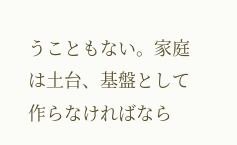うこともない。家庭は土台、基盤として作らなければなら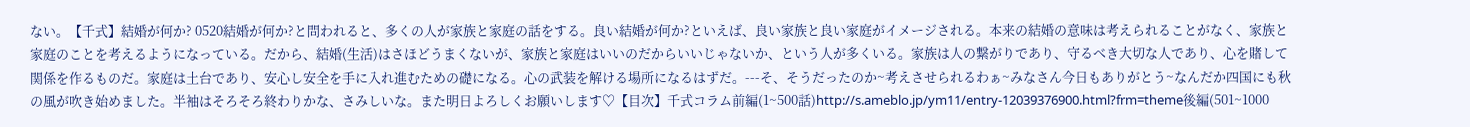ない。【千式】結婚が何か? 0520結婚が何か?と問われると、多くの人が家族と家庭の話をする。良い結婚が何か?といえば、良い家族と良い家庭がイメージされる。本来の結婚の意味は考えられることがなく、家族と家庭のことを考えるようになっている。だから、結婚(生活)はさほどうまくないが、家族と家庭はいいのだからいいじゃないか、という人が多くいる。家族は人の繋がりであり、守るべき大切な人であり、心を賭して関係を作るものだ。家庭は土台であり、安心し安全を手に入れ進むための礎になる。心の武装を解ける場所になるはずだ。---そ、そうだったのか~考えさせられるわぁ~みなさん今日もありがとう~なんだか四国にも秋の風が吹き始めました。半袖はそろそろ終わりかな、さみしいな。また明日よろしくお願いします♡【目次】千式コラム前編(1~500話)http://s.ameblo.jp/ym11/entry-12039376900.html?frm=theme後編(501~1000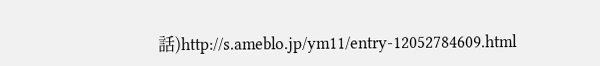話)http://s.ameblo.jp/ym11/entry-12052784609.html